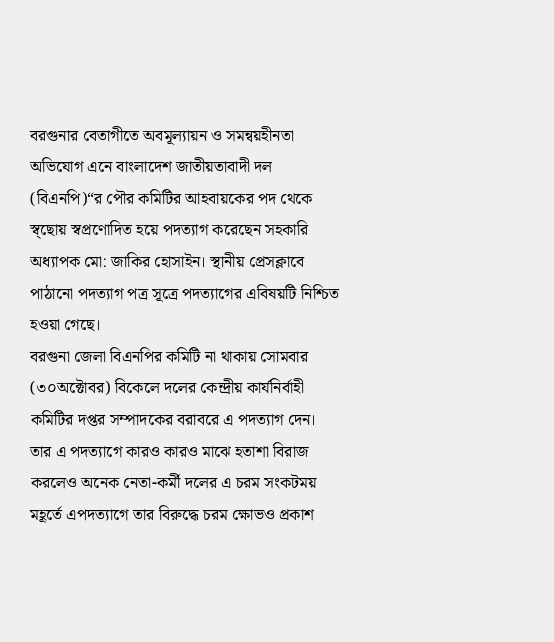বরগুনার বেতাগীতে অবমূল্যায়ন ও সমন্বয়হীনতা অভিযোগ এনে বাংলাদেশ জাতীয়তাবাদী দল (বিএনপি)“র পৌর কমিটির আহবায়কের পদ থেকে স্ব্ছোয় স্বপ্রণোদিত হয়ে পদত্যাগ করেছেন সহকারি অধ্যাপক মো: জাকির হোসাইন। স্থানীয় প্রেসক্লাবে পাঠানো পদত্যাগ পত্র সূত্রে পদত্যাগের এবিষয়টি নিশ্চিত হওয়া গেছে।
বরগুনা জেলা বিএনপির কমিটি না থাকায় সোমবার (৩০অক্টোবর) বিকেলে দলের কেন্দ্রীয় কার্যনির্বাহী কমিটির দপ্তর সম্পাদকের বরাবরে এ পদত্যাগ দেন। তার এ পদত্যাগে কারও কারও মাঝে হতাশা বিরাজ করলেও অনেক নেতা-কর্মী দলের এ চরম সংকটময় মহূর্তে এপদত্যাগে তার বিরুদ্ধে চরম ক্ষোভও প্রকাশ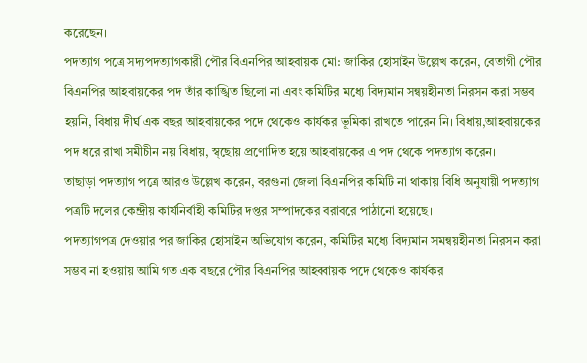করেছেন।
পদত্যাগ পত্রে সদ্যপদত্যাগকারী পৌর বিএনপির আহবায়ক মো: জাকির হোসাইন উল্লেখ করেন, বেতাগী পৌর বিএনপির আহবায়কের পদ তাঁর কাঙ্খিত ছিলো না এবং কমিটির মধ্যে বিদ্যমান সন্বয়হীনতা নিরসন করা সম্ভব হয়নি, বিধায় দীর্ঘ এক বছর আহবায়কের পদে থেকেও কার্যকর ভূমিকা রাখতে পারেন নি। বিধায়,আহবায়কের পদ ধরে রাখা সমীচীন নয় বিধায়, স্ব্ছোয় প্রণোদিত হয়ে আহবায়কের এ পদ থেকে পদত্যাগ করেন।
তাছাড়া পদত্যাগ পত্রে আরও উল্লেখ করেন, বরগুনা জেলা বিএনপির কমিটি না থাকায় বিধি অনুযায়ী পদত্যাগ পত্রটি দলের কেন্দ্রীয় কার্যনির্বাহী কমিটির দপ্তর সম্পাদকের বরাবরে পাঠানো হয়েছে।
পদত্যাগপত্র দেওয়ার পর জাকির হোসাইন অভিযোগ করেন, কমিটির মধ্যে বিদ্যমান সমন্বয়হীনতা নিরসন করা সম্ভব না হওয়ায় আমি গত এক বছরে পৌর বিএনপির আহব্বায়ক পদে থেকেও কার্যকর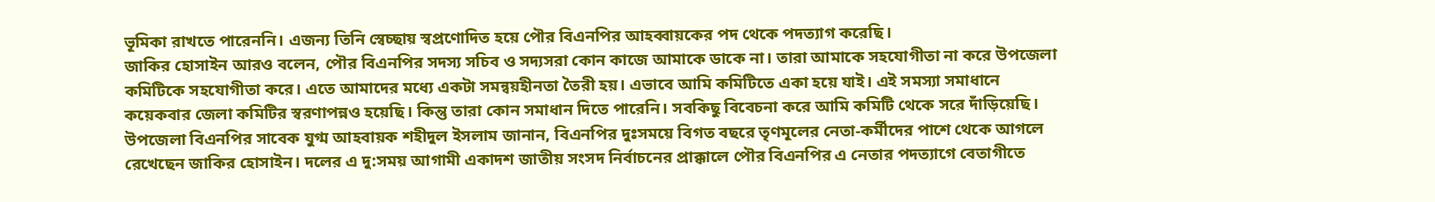ভূমিকা রাখতে পারেননি। এজন্য তিনি স্বেচ্ছায় স্বপ্রণোদিত হয়ে পৌর বিএনপির আহব্বায়কের পদ থেকে পদত্যাগ করেছি।
জাকির হোসাইন আরও বলেন, পৌর বিএনপির সদস্য সচিব ও সদ্যসরা কোন কাজে আমাকে ডাকে না। তারা আমাকে সহযোগীতা না করে উপজেলা কমিটিকে সহযোগীতা করে। এতে আমাদের মধ্যে একটা সমন্বয়হীনতা তৈরী হয়। এভাবে আমি কমিটিতে একা হয়ে যাই। এই সমস্যা সমাধানে কয়েকবার জেলা কমিটির স্বরণাপন্নও হয়েছি। কিন্তু তারা কোন সমাধান দিতে পারেনি। সবকিছু বিবেচনা করে আমি কমিটি থেকে সরে দাঁড়িয়েছি।
উপজেলা বিএনপির সাবেক যুগ্ম আহবায়ক শহীদুল ইসলাম জানান, বিএনপির দুঃসময়ে বিগত বছরে তৃণমূলের নেতা-কর্মীদের পাশে থেকে আগলে রেখেছেন জাকির হোসাইন। দলের এ দু:সময় আগামী একাদশ জাতীয় সংসদ নির্বাচনের প্রাক্কালে পৌর বিএনপির এ নেতার পদত্যাগে বেতাগীতে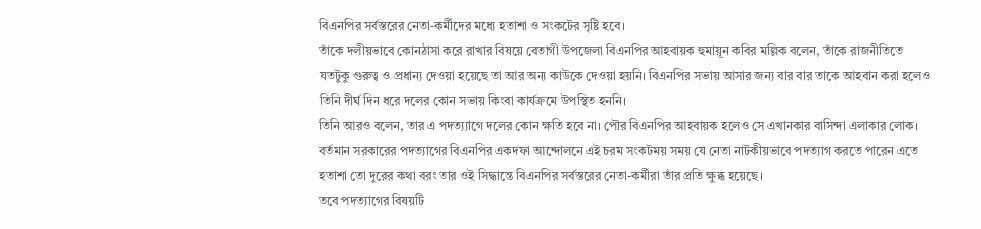বিএনপির সর্বস্তরের নেতা-কর্মীদের মধ্যে হতাশা ও সংকটের সৃষ্টি হবে।
তাঁকে দলীয়ভাবে কোনঠাসা করে রাখার বিষয়ে বেতাগী উপজেলা বিএনপির আহবায়ক হুমায়ূন কবির মল্লিক বলেন, তাঁকে রাজনীতিতে যতটুকু গুরুত্ব ও প্রধান্য দেওয়া হয়েছে তা আর অন্য কাউকে দেওয়া হয়নি। বিএনপির সভায় আসার জন্য বার বার তাকে আহবান করা হলেও তিনি দীর্ঘ দিন ধরে দলের কোন সভায় কিংবা কার্যক্রমে উপস্থিত হননি।
তিনি আরও বলেন, তার এ পদত্য্যাগে দলের কোন ক্ষতি হবে না। পৌর বিএনপির আহবায়ক হলেও সে এখানকার বাসিন্দা এলাকার লোক। বর্তমান সরকারের পদত্যাগের বিএনপির একদফা আন্দোলনে এই চরম সংকটময় সময় যে নেতা নাটকীয়ভাবে পদত্যাগ করতে পারেন এতে হতাশা তো দুরের কথা বরং তার ওই সিদ্ধান্তে বিএনপির সর্বস্তরের নেতা-কর্মীরা তাঁর প্রতি ক্ষুব্ধ হয়েছে।
তবে পদত্যাগের বিষয়টি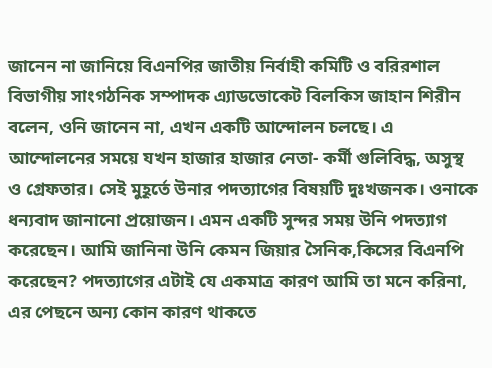জানেন না জানিয়ে বিএনপির জাতীয় নির্বাহী কমিটি ও বরিরশাল বিভাগীয় সাংগঠনিক সম্পাদক এ্যাডভোকেট বিলকিস জাহান শিরীন বলেন, ওনি জানেন না, এখন একটি আন্দোলন চলছে। এ আন্দোলনের সময়ে যখন হাজার হাজার নেতা- কর্মী গুলিবিদ্ধ, অসুস্থ ও গ্রেফতার। সেই মুহূর্তে উনার পদত্যাগের বিষয়টি দুঃখজনক। ওনাকে ধন্যবাদ জানানো প্রয়োজন। এমন একটি সুন্দর সময় উনি পদত্যাগ করেছেন। আমি জানিনা উনি কেমন জিয়ার সৈনিক,কিসের বিএনপি করেছেন? পদত্যাগের এটাই যে একমাত্র কারণ আমি তা মনে করিনা, এর পেছনে অন্য কোন কারণ থাকতে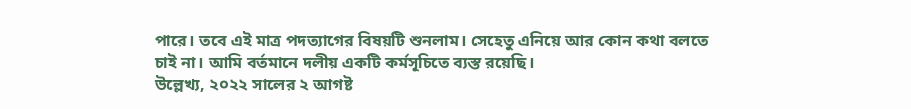পারে। তবে এই মাত্র পদত্যাগের বিষয়টি শুনলাম। সেহেতু এনিয়ে আর কোন কথা বলতে চাই না। আমি বর্তমানে দলীয় একটি কর্মসূচিতে ব্যস্ত রয়েছি।
উল্লেখ্য, ২০২২ সালের ২ আগষ্ট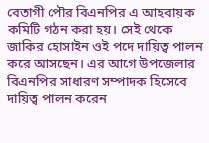বেতাগী পৌর বিএনপির এ আহবায়ক কমিটি গঠন করা হয়। সেই থেকে জাকির হোসাইন ওই পদে দায়িত্ব পালন করে আসছেন। এর আগে উপজেলার বিএনপির সাধারণ সম্পাদক হিসেবে দায়িত্ব পালন করেন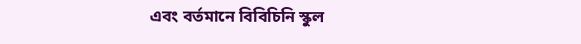এবং বর্তমানে বিবিচিনি স্কুল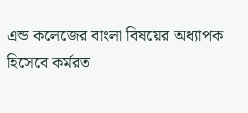এন্ড কলেজের বাংলা বিষয়ের অধ্যাপক হিসেবে কর্মরত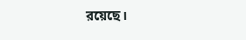রয়েছে।